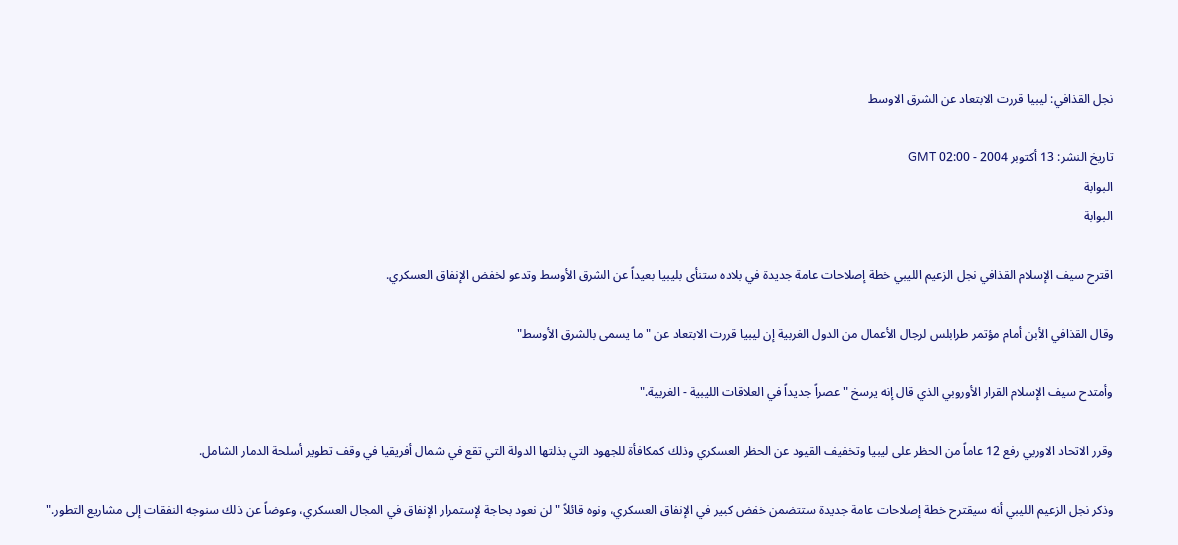نجل القذافي: ليبيا قررت الابتعاد عن الشرق الاوسط

تاريخ النشر: 13 أكتوبر 2004 - 02:00 GMT
البوابة
البوابة

اقترح سيف الإسلام القذافي نجل الزعيم الليبي خطة إصلاحات عامة جديدة في بلاده ستنأى بليبيا بعيداً عن الشرق الأوسط وتدعو لخفض الإنفاق العسكري.

وقال القذافي الأبن أمام مؤتمر طرابلس لرجال الأعمال من الدول الغربية إن ليبيا قررت الابتعاد عن "ما يسمى بالشرق الأوسط"

وأمتدح سيف الإسلام القرار الأوروبي الذي قال إنه يرسخ "عصراً جديداً في العلاقات الليبية - الغربية."

وقرر الاتحاد الاوربي رفع 12 عاماً من الحظر على ليبيا وتخفيف القيود عن الحظر العسكري وذلك كمكافأة للجهود التي بذلتها الدولة التي تقع في شمال أفريقيا في وقف تطوير أسلحة الدمار الشامل.

وذكر نجل الزعيم الليبي أنه سيقترح خطة إصلاحات عامة جديدة ستتضمن خفض كبير في الإنفاق العسكري، ونوه قائلاً "لن نعود بحاجة لإستمرار الإنفاق في المجال العسكري، وعوضاً عن ذلك سنوجه النفقات إلى مشاريع التطور."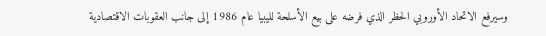وسيرفع الاتحاد الأوروبي الحظر الذي فرضه على بيع الأسلحة لليبيا عام 1986 إلى جانب العقوبات الاقتصادية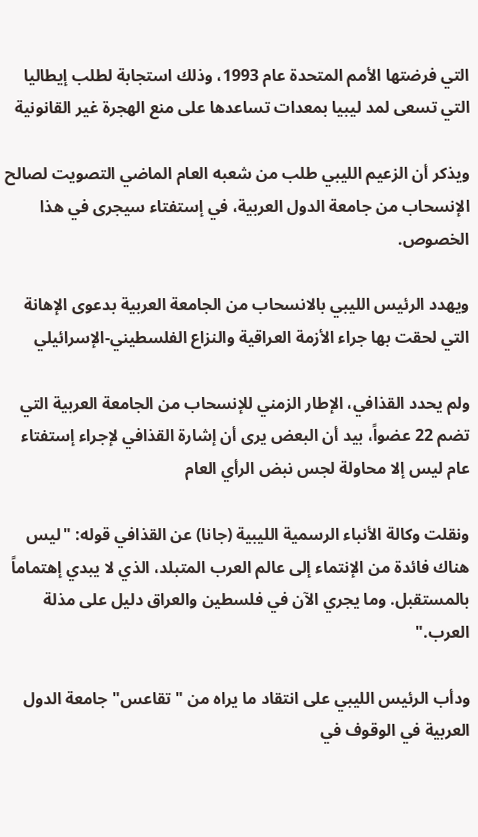التي فرضتها الأمم المتحدة عام 1993، وذلك استجابة لطلب إيطاليا التي تسعى لمد ليبيا بمعدات تساعدها على منع الهجرة غير القانونية

ويذكر أن الزعيم الليبي طلب من شعبه العام الماضي التصويت لصالح الإنسحاب من جامعة الدول العربية، في إستفتاء سيجرى في هذا الخصوص.

ويهدد الرئيس الليبي بالانسحاب من الجامعة العربية بدعوى الإهانة التي لحقت بها جراء الأزمة العراقية والنزاع الفلسطيني-الإسرائيلي

ولم يحدد القذافي، الإطار الزمني للإنسحاب من الجامعة العربية التي تضم 22 عضواً، بيد أن البعض يرى أن إشارة القذافي لإجراء إستفتاء عام ليس إلا محاولة لجس نبض الرأي العام

ونقلت وكالة الأنباء الرسمية الليبية (جانا) عن القذافي قوله: "ليس هناك فائدة من الإنتماء إلى عالم العرب المتبلد، الذي لا يبدي إهتماماً بالمستقبل. وما يجري الآن في فلسطين والعراق دليل على مذلة العرب."

ودأب الرئيس الليبي على انتقاد ما يراه من "تقاعس" جامعة الدول العربية في الوقوف في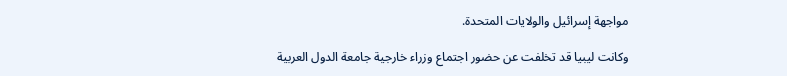مواجهة إسرائيل والولايات المتحدة.

وكانت ليبيا قد تخلفت عن حضور اجتماع وزراء خارجية جامعة الدول العربية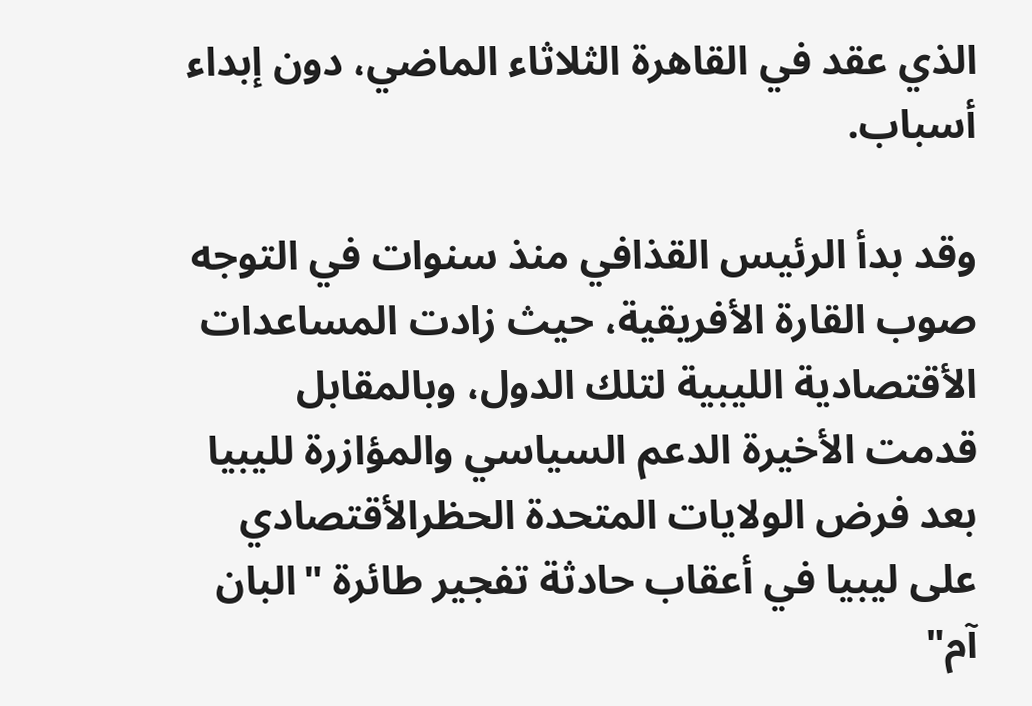الذي عقد في القاهرة الثلاثاء الماضي، دون إبداء أسباب.

وقد بدأ الرئيس القذافي منذ سنوات في التوجه صوب القارة الأفريقية، حيث زادت المساعدات الأقتصادية الليبية لتلك الدول، وبالمقابل قدمت الأخيرة الدعم السياسي والمؤازرة لليبيا بعد فرض الولايات المتحدة الحظرالأقتصادي على ليبيا في أعقاب حادثة تفجير طائرة "البان آم"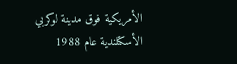الأمريكية فوق مدينة لوكربي الأسكتلندية عام 1988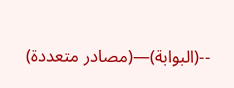--(البوابة)—(مصادر متعددة)